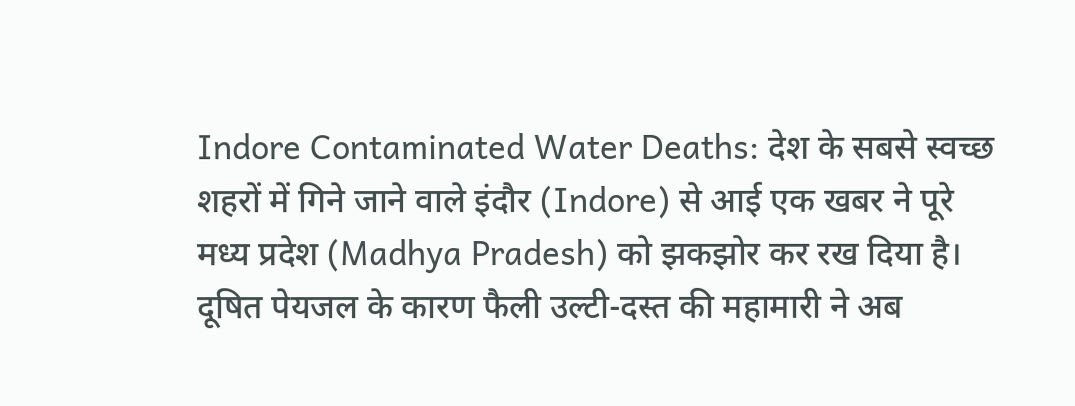Indore Contaminated Water Deaths: देश के सबसे स्वच्छ शहरों में गिने जाने वाले इंदौर (Indore) से आई एक खबर ने पूरे मध्य प्रदेश (Madhya Pradesh) को झकझोर कर रख दिया है। दूषित पेयजल के कारण फैली उल्टी-दस्त की महामारी ने अब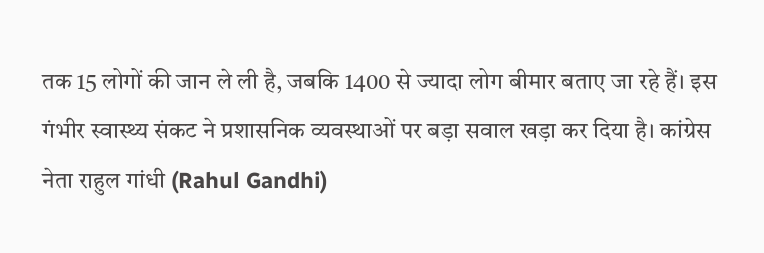तक 15 लोगों की जान ले ली है, जबकि 1400 से ज्यादा लोग बीमार बताए जा रहे हैं। इस गंभीर स्वास्थ्य संकट ने प्रशासनिक व्यवस्थाओं पर बड़ा सवाल खड़ा कर दिया है। कांग्रेस नेता राहुल गांधी (Rahul Gandhi)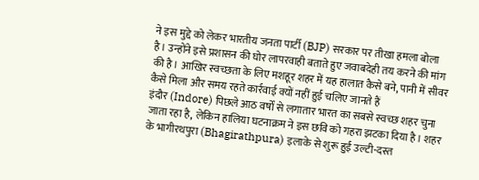ने इस मुद्दे को लेकर भारतीय जनता पार्टी (BJP) सरकार पर तीखा हमला बोला है। उन्होंने इसे प्रशासन की घोर लापरवाही बताते हुए जवाबदेही तय करने की मांग की है। आखिर स्वच्छता के लिए मशहूर शहर में यह हालात कैसे बने, पानी में सीवर कैसे मिला और समय रहते कार्रवाई क्यों नहीं हुई चलिए जानते हैं
इंदौर (Indore) पिछले आठ वर्षों से लगातार भारत का सबसे स्वच्छ शहर चुना जाता रहा है, लेकिन हालिया घटनाक्रम ने इस छवि को गहरा झटका दिया है। शहर के भागीरथपुरा (Bhagirathpura) इलाके से शुरू हुई उल्टी-दस्त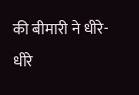की बीमारी ने धीरे-धीरे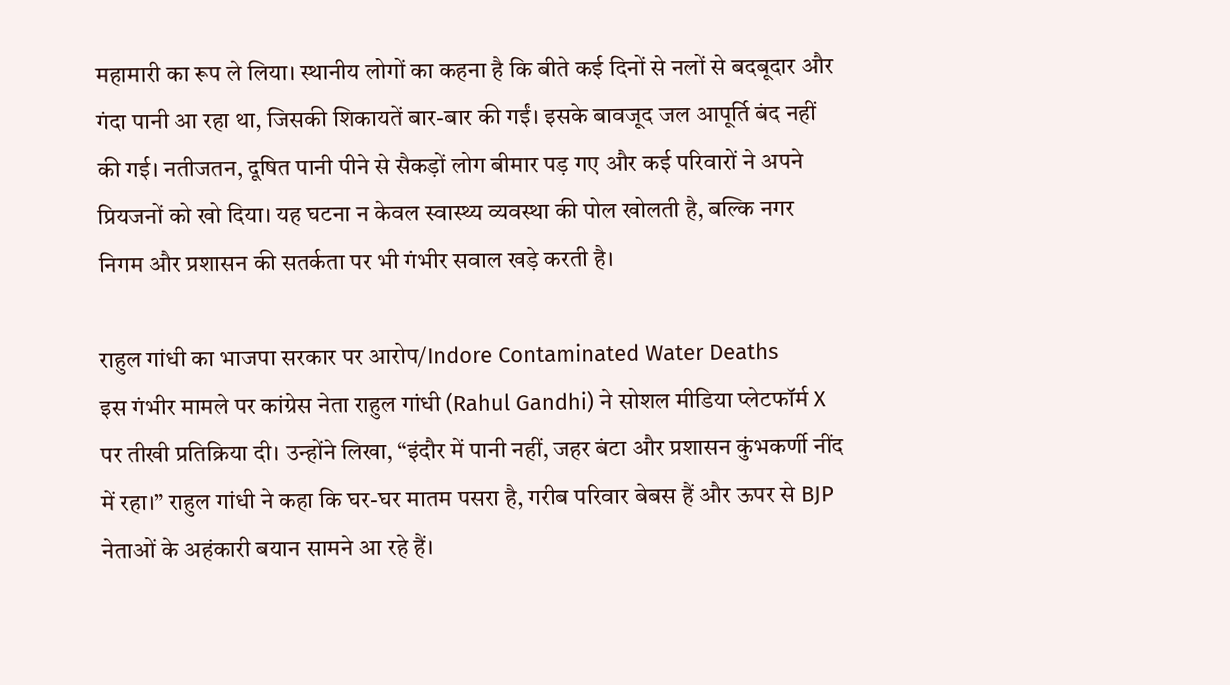महामारी का रूप ले लिया। स्थानीय लोगों का कहना है कि बीते कई दिनों से नलों से बदबूदार और गंदा पानी आ रहा था, जिसकी शिकायतें बार-बार की गईं। इसके बावजूद जल आपूर्ति बंद नहीं की गई। नतीजतन, दूषित पानी पीने से सैकड़ों लोग बीमार पड़ गए और कई परिवारों ने अपने प्रियजनों को खो दिया। यह घटना न केवल स्वास्थ्य व्यवस्था की पोल खोलती है, बल्कि नगर निगम और प्रशासन की सतर्कता पर भी गंभीर सवाल खड़े करती है।

राहुल गांधी का भाजपा सरकार पर आरोप/Indore Contaminated Water Deaths
इस गंभीर मामले पर कांग्रेस नेता राहुल गांधी (Rahul Gandhi) ने सोशल मीडिया प्लेटफॉर्म X पर तीखी प्रतिक्रिया दी। उन्होंने लिखा, “इंदौर में पानी नहीं, जहर बंटा और प्रशासन कुंभकर्णी नींद में रहा।” राहुल गांधी ने कहा कि घर-घर मातम पसरा है, गरीब परिवार बेबस हैं और ऊपर से BJP नेताओं के अहंकारी बयान सामने आ रहे हैं।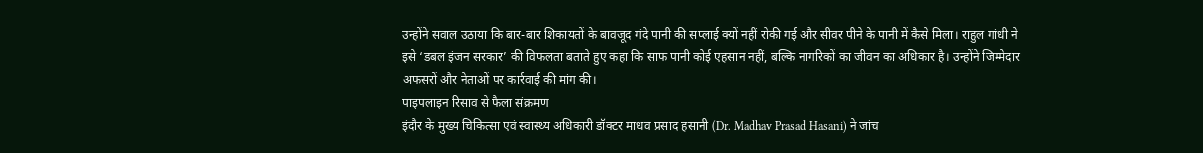उन्होंने सवाल उठाया कि बार-बार शिकायतों के बावजूद गंदे पानी की सप्लाई क्यों नहीं रोकी गई और सीवर पीने के पानी में कैसे मिला। राहुल गांधी ने इसे ‘डबल इंजन सरकार’ की विफलता बताते हुए कहा कि साफ पानी कोई एहसान नहीं, बल्कि नागरिकों का जीवन का अधिकार है। उन्होंने जिम्मेदार अफसरों और नेताओं पर कार्रवाई की मांग की।
पाइपलाइन रिसाव से फैला संक्रमण
इंदौर के मुख्य चिकित्सा एवं स्वास्थ्य अधिकारी डॉक्टर माधव प्रसाद हसानी (Dr. Madhav Prasad Hasani) ने जांच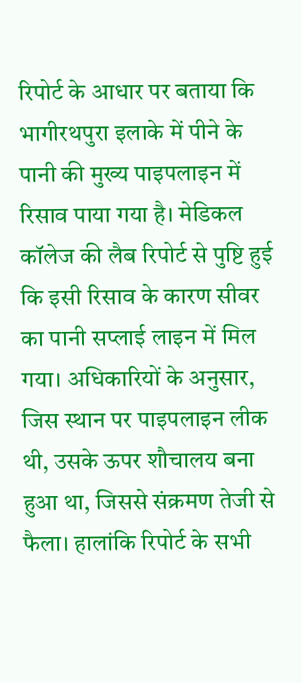रिपोर्ट के आधार पर बताया कि भागीरथपुरा इलाके में पीने के पानी की मुख्य पाइपलाइन में रिसाव पाया गया है। मेडिकल कॉलेज की लैब रिपोर्ट से पुष्टि हुई कि इसी रिसाव के कारण सीवर का पानी सप्लाई लाइन में मिल गया। अधिकारियों के अनुसार, जिस स्थान पर पाइपलाइन लीक थी, उसके ऊपर शौचालय बना हुआ था, जिससे संक्रमण तेजी से फैला। हालांकि रिपोर्ट के सभी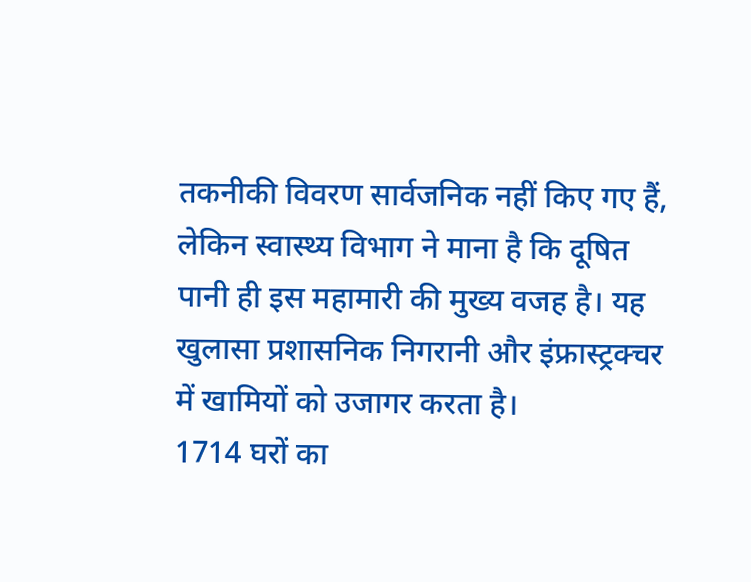तकनीकी विवरण सार्वजनिक नहीं किए गए हैं, लेकिन स्वास्थ्य विभाग ने माना है कि दूषित पानी ही इस महामारी की मुख्य वजह है। यह खुलासा प्रशासनिक निगरानी और इंफ्रास्ट्रक्चर में खामियों को उजागर करता है।
1714 घरों का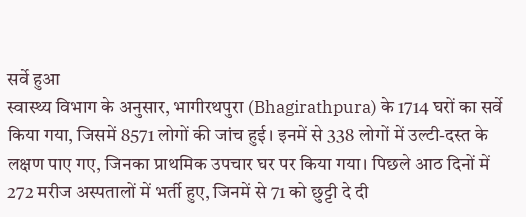सर्वे हुआ
स्वास्थ्य विभाग के अनुसार, भागीरथपुरा (Bhagirathpura) के 1714 घरों का सर्वे किया गया, जिसमें 8571 लोगों की जांच हुई। इनमें से 338 लोगों में उल्टी-दस्त के लक्षण पाए गए, जिनका प्राथमिक उपचार घर पर किया गया। पिछले आठ दिनों में 272 मरीज अस्पतालों में भर्ती हुए, जिनमें से 71 को छुट्टी दे दी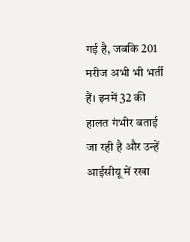गई है, जबकि 201 मरीज अभी भी भर्ती हैं। इनमें 32 की हालत गंभीर बताई जा रही है और उन्हें आईसीयू में रखा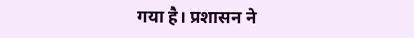गया है। प्रशासन ने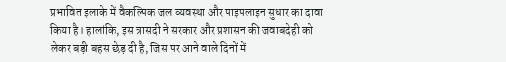प्रभावित इलाके में वैकल्पिक जल व्यवस्था और पाइपलाइन सुधार का दावा किया है। हालांकि, इस त्रासदी ने सरकार और प्रशासन की जवाबदेही को लेकर बड़ी बहस छेड़ दी है, जिस पर आने वाले दिनों में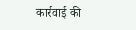कार्रवाई की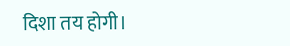दिशा तय होगी।